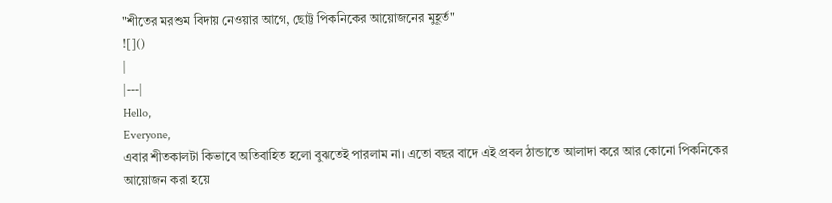"শীতের মরশুম বিদায় নেওয়ার আগে, ছোট্ট পিকনিকের আয়োজনের মুহূর্ত"
![]()
|
|---|
Hello,
Everyone,
এবার শীতকালটা কিভাবে অতিবাহিত হলো বুঝতেই পারলাম না। এতো বছর বাদে এই প্রবল ঠান্ডাতে আলাদা করে আর কোনো পিকনিকের আয়োজন করা হয়ে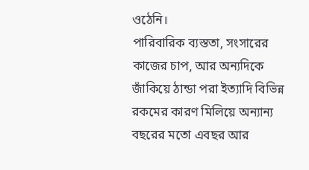ওঠেনি।
পারিবারিক ব্যস্ততা, সংসারের কাজের চাপ, আর অন্যদিকে জাঁকিয়ে ঠান্ডা পরা ইত্যাদি বিভিন্ন রকমের কারণ মিলিয়ে অন্যান্য বছরের মতো এবছর আর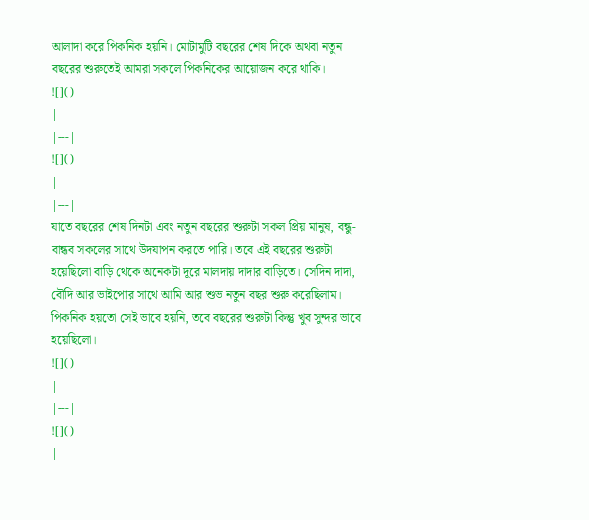আলাদা করে পিকনিক হয়নি। মোটামুটি বছরের শেষ দিকে অথবা নতুন বছরের শুরুতেই আমরা সকলে পিকনিকের আয়োজন করে থাকি।
![]()
|
|---|
![]()
|
|---|
যাতে বছরের শেষ দিনটা এবং নতুন বছরের শুরুটা সকল প্রিয় মানুষ, বন্ধু-বান্ধব সকলের সাথে উদযাপন করতে পারি। তবে এই বছরের শুরুটা হয়েছিলো বাড়ি থেকে অনেকটা দূরে মালদায় দাদার বাড়িতে। সেদিন দাদা, বৌদি আর ভাইপোর সাথে আমি আর শুভ নতুন বছর শুরু করেছিলাম। পিকনিক হয়তো সেই ভাবে হয়নি, তবে বছরের শুরুটা কিন্তু খুব সুন্দর ভাবে হয়েছিলো।
![]()
|
|---|
![]()
|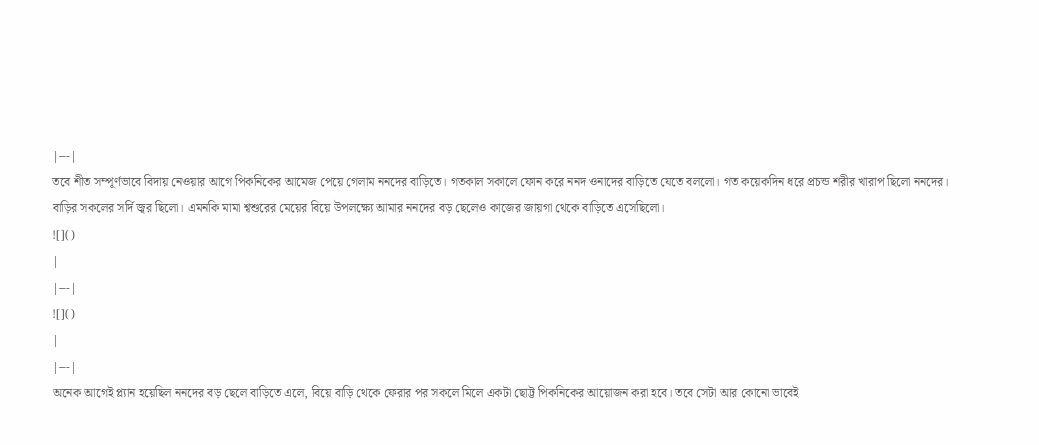|---|
তবে শীত সম্পূর্ণভাবে বিদায় নেওয়ার আগে পিকনিকের আমেজ পেয়ে গেলাম ননদের বাড়িতে। গতকাল সকালে ফোন করে ননদ ওনাদের বাড়িতে যেতে বললো। গত কয়েকদিন ধরে প্রচন্ড শরীর খারাপ ছিলো ননদের। বাড়ির সকলের সর্দি জ্বর ছিলো। এমনকি মামা শ্বশুরের মেয়ের বিয়ে উপলক্ষ্যে আমার ননদের বড় ছেলেও কাজের জায়গা থেকে বাড়িতে এসেছিলো।
![]()
|
|---|
![]()
|
|---|
অনেক আগেই প্ল্যান হয়েছিল ননদের বড় ছেলে বাড়িতে এলে, বিয়ে বাড়ি থেকে ফেরার পর সকলে মিলে একটা ছোট্ট পিকনিকের আয়োজন করা হবে। তবে সেটা আর কোনো ভাবেই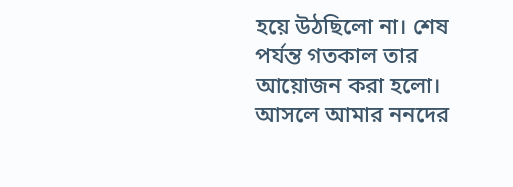হয়ে উঠছিলো না। শেষ পর্যন্ত গতকাল তার আয়োজন করা হলো। আসলে আমার ননদের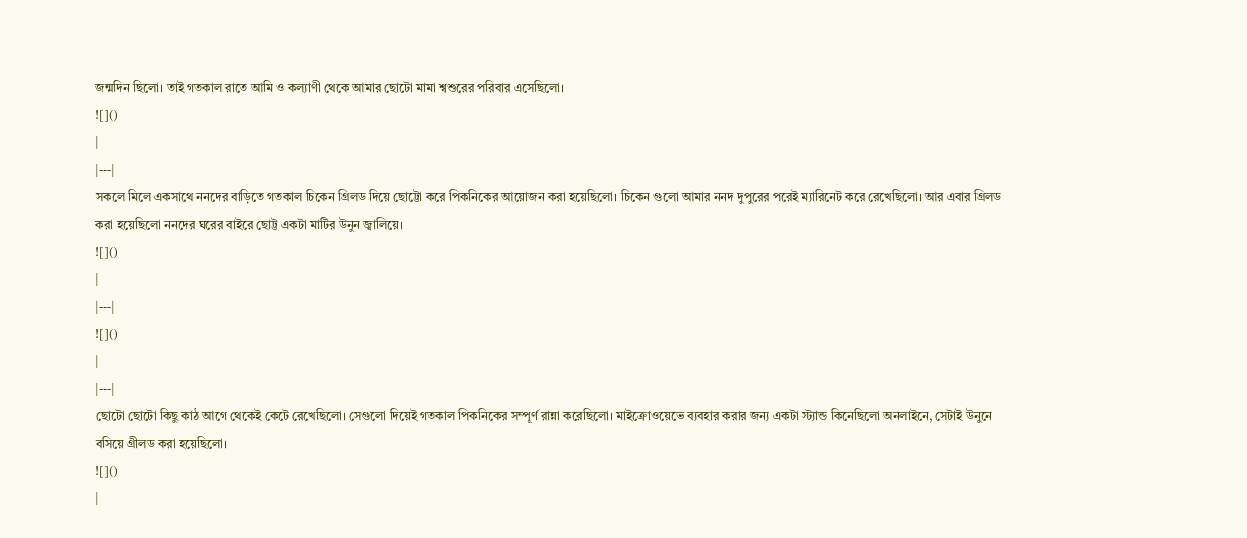জন্মদিন ছিলো। তাই গতকাল রাতে আমি ও কল্যাণী থেকে আমার ছোটো মামা শ্বশুরের পরিবার এসেছিলো।
![]()
|
|---|
সকলে মিলে একসাথে ননদের বাড়িতে গতকাল চিকেন গ্ৰিলড দিয়ে ছোট্টো করে পিকনিকের আয়োজন করা হয়েছিলো। চিকেন গুলো আমার ননদ দুপুরের পরেই ম্যারিনেট করে রেখেছিলো। আর এবার গ্ৰিলড করা হয়েছিলো ননদের ঘরের বাইরে ছোট্ট একটা মাটির উনুন জ্বালিয়ে।
![]()
|
|---|
![]()
|
|---|
ছোটো ছোটো কিছু কাঠ আগে থেকেই কেটে রেখেছিলো। সেগুলো দিয়েই গতকাল পিকনিকের সম্পূর্ণ রান্না করেছিলো। মাইক্রোওয়েভে ব্যবহার করার জন্য একটা স্ট্যান্ড কিনেছিলো অনলাইনে, সেটাই উনুনে বসিয়ে গ্ৰীলড করা হয়েছিলো।
![]()
|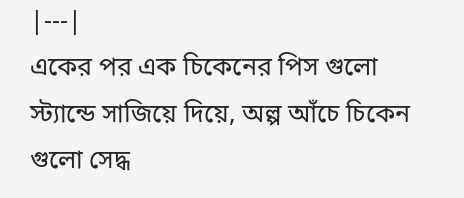|---|
একের পর এক চিকেনের পিস গুলো স্ট্যান্ডে সাজিয়ে দিয়ে, অল্প আঁচে চিকেন গুলো সেদ্ধ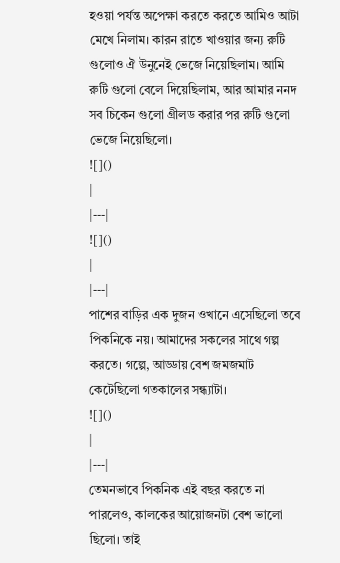হওয়া পর্যন্ত অপেক্ষা করতে করতে আমিও আটা মেখে নিলাম। কারন রাতে খাওয়ার জন্য রুটি গুলোও ঐ উনুনেই ভেজে নিয়েছিলাম। আমি রুটি গুলো বেলে দিয়েছিলাম, আর আমার ননদ সব চিকেন গুলো গ্ৰীলড করার পর রুটি গুলো ভেজে নিয়েছিলো।
![]()
|
|---|
![]()
|
|---|
পাশের বাড়ির এক দুজন ওখানে এসেছিলো তবে পিকনিকে নয়। আমাদের সকলের সাথে গল্প করতে। গল্পে, আড্ডায় বেশ জমজমাট কেটেছিলো গতকালের সন্ধ্যাটা।
![]()
|
|---|
তেমনভাবে পিকনিক এই বছর করতে না পারলেও, কালকের আয়োজনটা বেশ ভালো ছিলো। তাই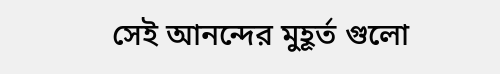সেই আনন্দের মুহূর্ত গুলো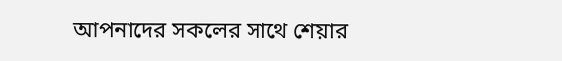আপনাদের সকলের সাথে শেয়ার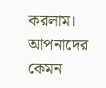করলাম।
আপনাদের কেমন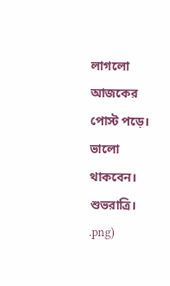লাগলো আজকের পোস্ট পড়ে। ভালো থাকবেন। শুভরাত্রি।
.png)